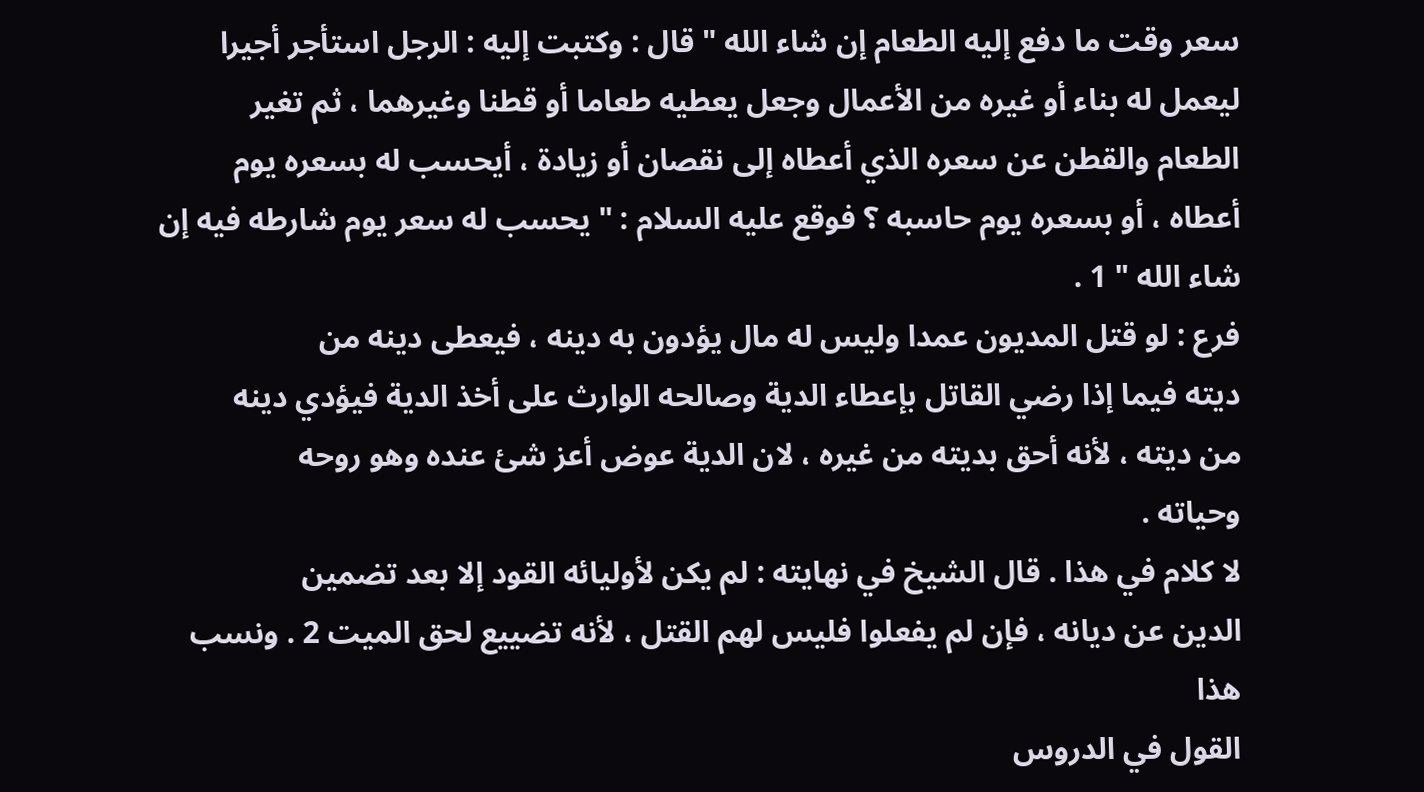سعر وقت ما دفع إليه الطعام إن شاء الله " قال : وكتبت إليه : الرجل استأجر أجيرا
ليعمل له بناء أو غيره من الأعمال وجعل يعطيه طعاما أو قطنا وغيرهما ، ثم تغير
الطعام والقطن عن سعره الذي أعطاه إلى نقصان أو زيادة ، أيحسب له بسعره يوم
أعطاه ، أو بسعره يوم حاسبه ؟ فوقع عليه السلام : " يحسب له سعر يوم شارطه فيه إن
شاء الله " 1 .
فرع : لو قتل المديون عمدا وليس له مال يؤدون به دينه ، فيعطى دينه من
ديته فيما إذا رضي القاتل بإعطاء الدية وصالحه الوارث على أخذ الدية فيؤدي دينه
من ديته ، لأنه أحق بديته من غيره ، لان الدية عوض أعز شئ عنده وهو روحه
وحياته .
لا كلام في هذا . قال الشيخ في نهايته : لم يكن لأوليائه القود إلا بعد تضمين
الدين عن ديانه ، فإن لم يفعلوا فليس لهم القتل ، لأنه تضييع لحق الميت 2 . ونسب هذا
القول في الدروس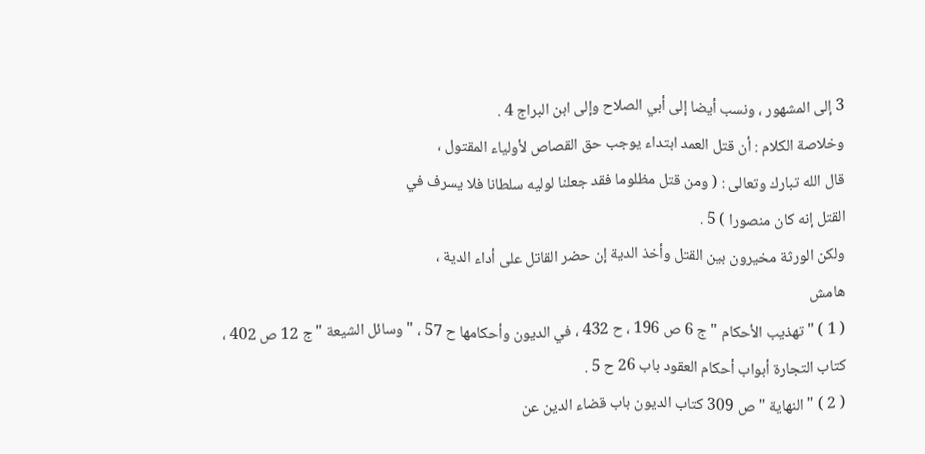3 إلى المشهور ، ونسب أيضا إلى أبي الصلاح وإلى ابن البراج 4 .
وخلاصة الكلام : أن قتل العمد ابتداء يوجب حق القصاص لأولياء المقتول ،
قال الله تبارك وتعالى : ( ومن قتل مظلوما فقد جعلنا لوليه سلطانا فلا يسرف في
القتل إنه كان منصورا ) 5 .
ولكن الورثة مخيرون بين القتل وأخذ الدية إن حضر القاتل على أداء الدية ،
هامش
( 1 ) " تهذيب الأحكام " ج 6 ص 196 ، ح 432 ، في الديون وأحكامها ح 57 ، " وسائل الشيعة " ج 12 ص 402 ،
كتاب التجارة أبواب أحكام العقود باب 26 ح 5 .
( 2 ) " النهاية " ص 309 كتاب الديون باب قضاء الدين عن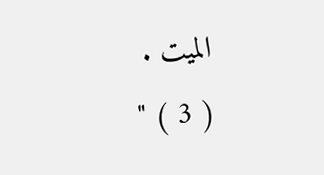الميت .
( 3 ) "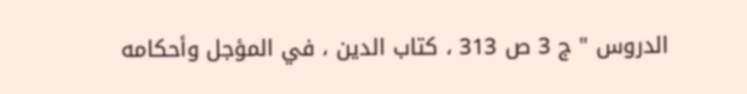الدروس " ج 3 ص 313 ، كتاب الدين ، في المؤجل وأحكامه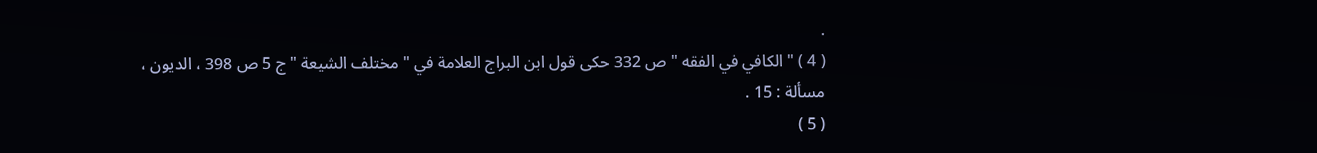.
( 4 ) " الكافي في الفقه " ص 332 حكى قول ابن البراج العلامة في " مختلف الشيعة " ج 5 ص 398 ، الديون ،
مسألة : 15 .
( 5 )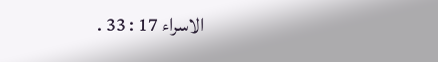الاسراء 17 : 33 .